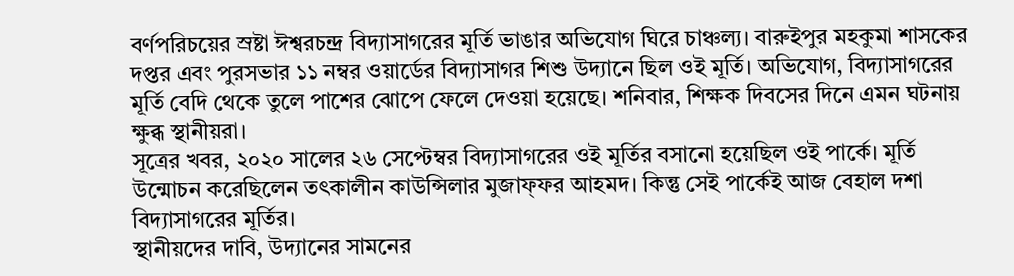বর্ণপরিচয়ের স্রষ্টা ঈশ্বরচন্দ্র বিদ্যাসাগরের মূর্তি ভাঙার অভিযোগ ঘিরে চাঞ্চল্য। বারুইপুর মহকুমা শাসকের দপ্তর এবং পুরসভার ১১ নম্বর ওয়ার্ডের বিদ্যাসাগর শিশু উদ্যানে ছিল ওই মূর্তি। অভিযোগ, বিদ্যাসাগরের মূর্তি বেদি থেকে তুলে পাশের ঝোপে ফেলে দেওয়া হয়েছে। শনিবার, শিক্ষক দিবসের দিনে এমন ঘটনায় ক্ষুব্ধ স্থানীয়রা।
সূত্রের খবর, ২০২০ সালের ২৬ সেপ্টেম্বর বিদ্যাসাগরের ওই মূর্তির বসানো হয়েছিল ওই পার্কে। মূর্তি উন্মোচন করেছিলেন তৎকালীন কাউন্সিলার মুজাফ্ফর আহমদ। কিন্তু সেই পার্কেই আজ বেহাল দশা বিদ্যাসাগরের মূর্তির।
স্থানীয়দের দাবি, উদ্যানের সামনের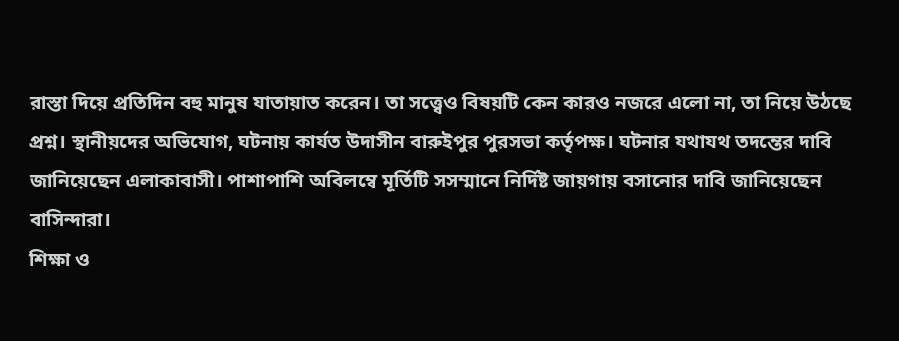রাস্তা দিয়ে প্রতিদিন বহু মানুষ যাতায়াত করেন। তা সত্ত্বেও বিষয়টি কেন কারও নজরে এলো না, তা নিয়ে উঠছে প্রশ্ন। স্থানীয়দের অভিযোগ, ঘটনায় কার্যত উদাসীন বারুইপুর পুরসভা কর্তৃপক্ষ। ঘটনার যথাযথ তদন্তের দাবি জানিয়েছেন এলাকাবাসী। পাশাপাশি অবিলম্বে মূর্তিটি সসম্মানে নির্দিষ্ট জায়গায় বসানোর দাবি জানিয়েছেন বাসিন্দারা।
শিক্ষা ও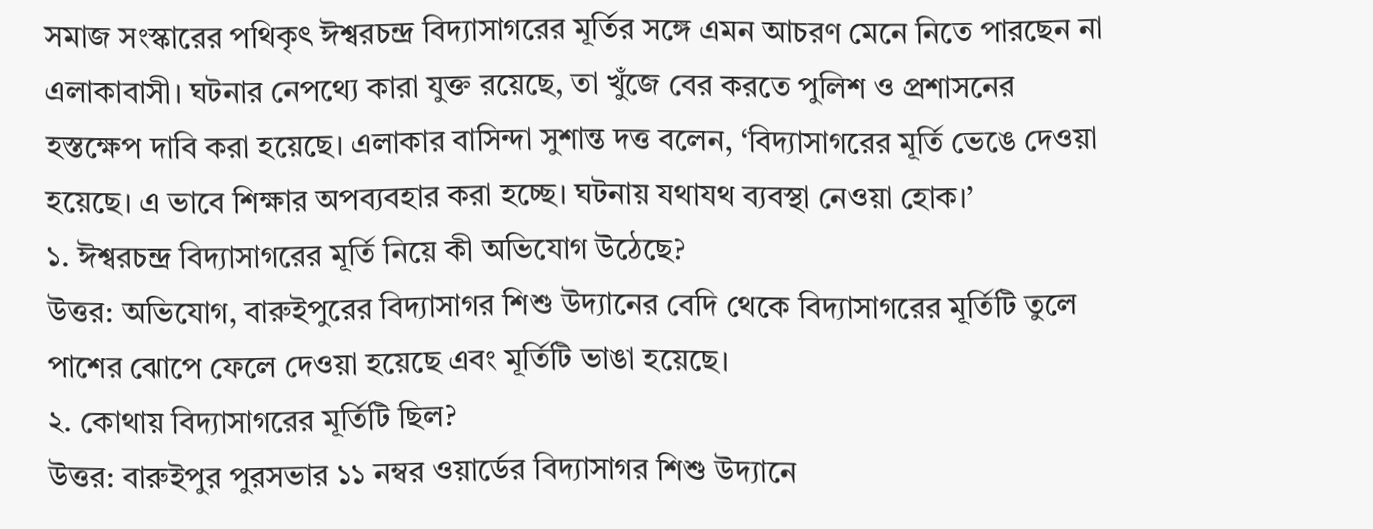সমাজ সংস্কারের পথিকৃৎ ঈশ্বরচন্দ্র বিদ্যাসাগরের মূর্তির সঙ্গে এমন আচরণ মেনে নিতে পারছেন না এলাকাবাসী। ঘটনার নেপথ্যে কারা যুক্ত রয়েছে, তা খুঁজে বের করতে পুলিশ ও প্রশাসনের হস্তক্ষেপ দাবি করা হয়েছে। এলাকার বাসিন্দা সুশান্ত দত্ত বলেন, ‘বিদ্যাসাগরের মূর্তি ভেঙে দেওয়া হয়েছে। এ ভাবে শিক্ষার অপব্যবহার করা হচ্ছে। ঘটনায় যথাযথ ব্যবস্থা নেওয়া হোক।’
১. ঈশ্বরচন্দ্র বিদ্যাসাগরের মূর্তি নিয়ে কী অভিযোগ উঠেছে?
উত্তর: অভিযোগ, বারুইপুরের বিদ্যাসাগর শিশু উদ্যানের বেদি থেকে বিদ্যাসাগরের মূর্তিটি তুলে পাশের ঝোপে ফেলে দেওয়া হয়েছে এবং মূর্তিটি ভাঙা হয়েছে।
২. কোথায় বিদ্যাসাগরের মূর্তিটি ছিল?
উত্তর: বারুইপুর পুরসভার ১১ নম্বর ওয়ার্ডের বিদ্যাসাগর শিশু উদ্যানে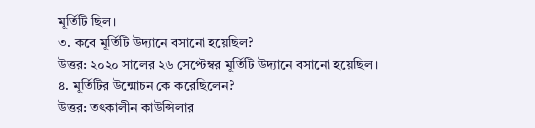মূর্তিটি ছিল।
৩. কবে মূর্তিটি উদ্যানে বসানো হয়েছিল?
উত্তর: ২০২০ সালের ২৬ সেপ্টেম্বর মূর্তিটি উদ্যানে বসানো হয়েছিল।
৪. মূর্তিটির উন্মোচন কে করেছিলেন?
উত্তর: তৎকালীন কাউন্সিলার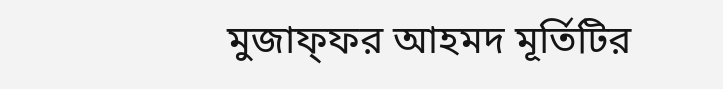মুজাফ্ফর আহমদ মূর্তিটির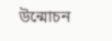উন্মোচন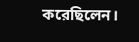করেছিলেন।